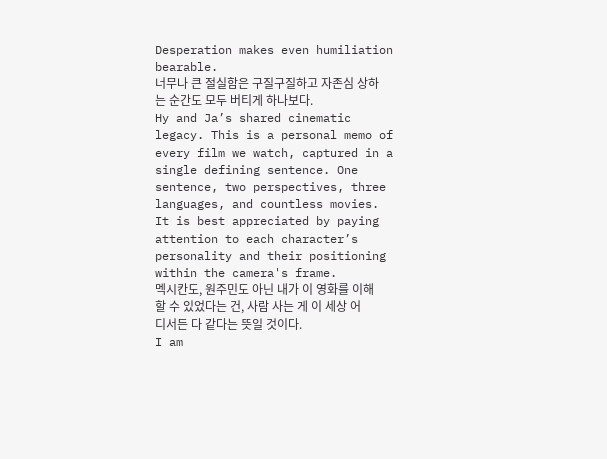Desperation makes even humiliation bearable.
너무나 큰 절실함은 구질구질하고 자존심 상하는 순간도 모두 버티게 하나보다.
Hy and Ja’s shared cinematic legacy. This is a personal memo of every film we watch, captured in a single defining sentence. One sentence, two perspectives, three languages, and countless movies.
It is best appreciated by paying attention to each character’s personality and their positioning within the camera's frame.
멕시칸도, 원주민도 아닌 내가 이 영화를 이해할 수 있었다는 건, 사람 사는 게 이 세상 어디서든 다 같다는 뜻일 것이다.
I am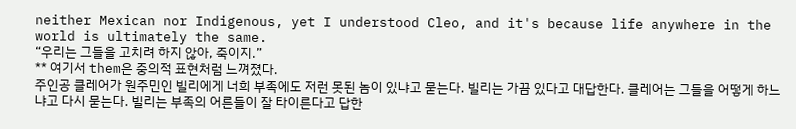neither Mexican nor Indigenous, yet I understood Cleo, and it's because life anywhere in the world is ultimately the same.
“우리는 그들을 고치려 하지 않아, 죽이지.”
** 여기서 them은 중의적 표현처럼 느껴졌다.
주인공 클레어가 원주민인 빌리에게 너희 부족에도 저런 못된 놈이 있냐고 묻는다. 빌리는 가끔 있다고 대답한다. 클레어는 그들을 어떻게 하느냐고 다시 묻는다. 빌리는 부족의 어른들이 잘 타이른다고 답한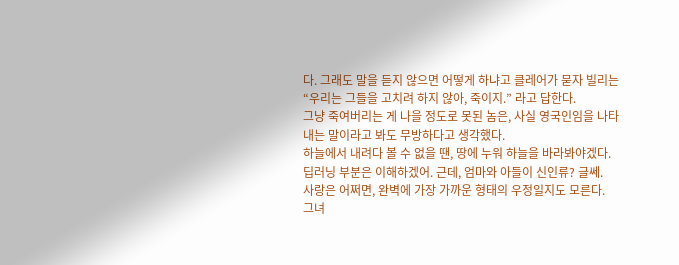다. 그래도 말을 듣지 않으면 어떻게 하냐고 클레어가 묻자 빌리는 “우리는 그들을 고치려 하지 않아, 죽이지.” 라고 답한다.
그냥 죽여버리는 게 나을 정도로 못된 놈은, 사실 영국인임을 나타내는 말이라고 봐도 무방하다고 생각했다.
하늘에서 내려다 볼 수 없을 땐, 땅에 누워 하늘을 바라봐야겠다.
딥러닝 부분은 이해하겠어. 근데, 엄마와 아들이 신인류? 글쎄.
사랑은 어쩌면, 완벽에 가장 가까운 형태의 우정일지도 모른다.
그녀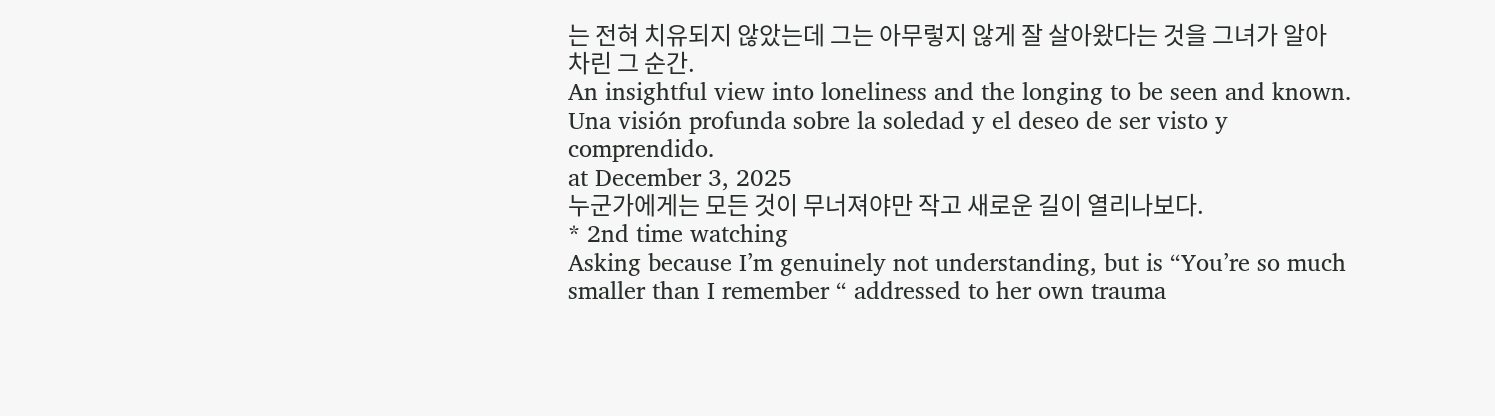는 전혀 치유되지 않았는데 그는 아무렇지 않게 잘 살아왔다는 것을 그녀가 알아차린 그 순간.
An insightful view into loneliness and the longing to be seen and known.
Una visión profunda sobre la soledad y el deseo de ser visto y comprendido.
at December 3, 2025
누군가에게는 모든 것이 무너져야만 작고 새로운 길이 열리나보다.
* 2nd time watching
Asking because I’m genuinely not understanding, but is “You’re so much smaller than I remember “ addressed to her own trauma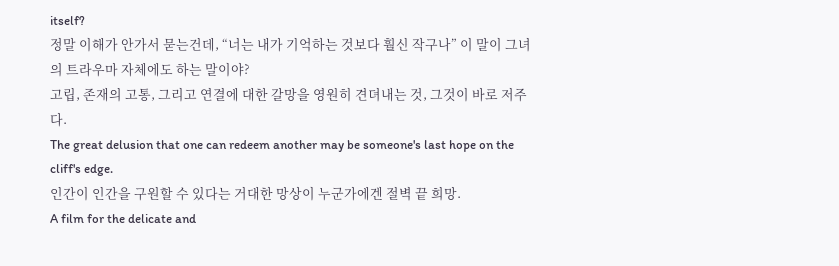itself?
정말 이해가 안가서 묻는건데, “너는 내가 기억하는 것보다 훨신 작구나” 이 말이 그녀의 트라우마 자체에도 하는 말이야?
고립, 존재의 고통, 그리고 연결에 대한 갈망을 영원히 견뎌내는 것, 그것이 바로 저주다.
The great delusion that one can redeem another may be someone's last hope on the cliff's edge.
인간이 인간을 구원할 수 있다는 거대한 망상이 누군가에겐 절벽 끝 희망.
A film for the delicate and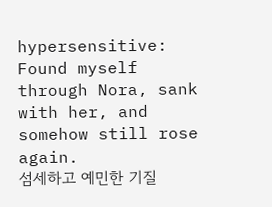hypersensitive: Found myself through Nora, sank with her, and somehow still rose again.
섬세하고 예민한 기질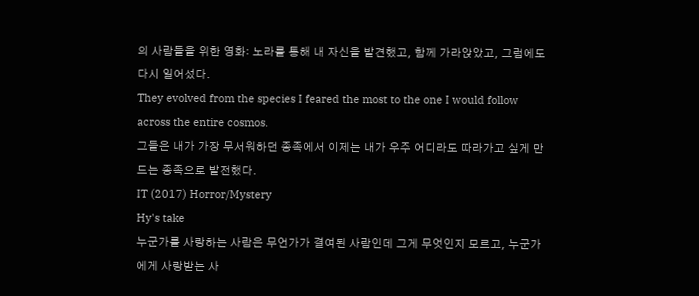의 사람들을 위한 영화: 노라를 통해 내 자신을 발견했고, 함께 가라앉았고, 그럼에도 다시 일어섰다.
They evolved from the species I feared the most to the one I would follow across the entire cosmos.
그들은 내가 가장 무서워하던 종족에서 이제는 내가 우주 어디라도 따라가고 싶게 만드는 종족으로 발전했다.
IT (2017) Horror/Mystery
Hy's take
누군가를 사랑하는 사람은 무언가가 결여된 사람인데 그게 무엇인지 모르고, 누군가에게 사랑받는 사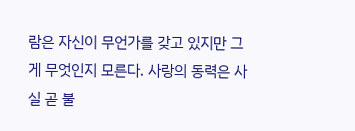람은 자신이 무언가를 갖고 있지만 그게 무엇인지 모른다. 사랑의 동력은 사실 곧 불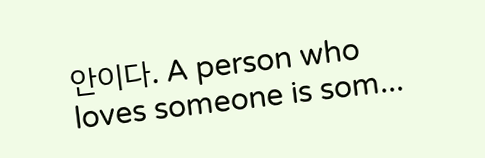안이다. A person who loves someone is som...